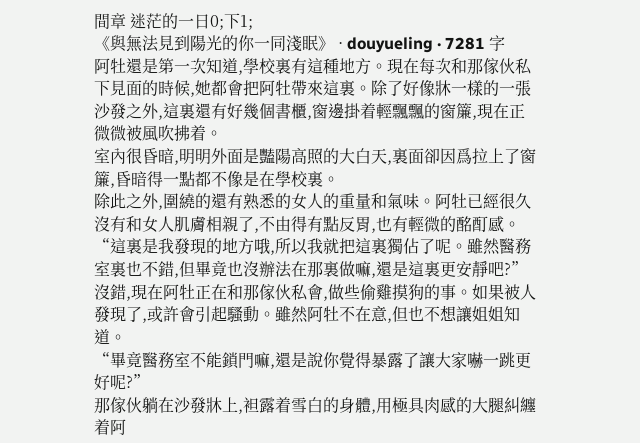間章 迷茫的一日0;下1;
《與無法見到陽光的你一同淺眠》 · douyueling · 7281 字
阿牡還是第一次知道,學校裏有這種地方。現在每次和那傢伙私下見面的時候,她都會把阿牡帶來這裏。除了好像牀一樣的一張沙發之外,這裏還有好幾個書櫃,窗邊掛着輕飄飄的窗簾,現在正微微被風吹拂着。
室內很昏暗,明明外面是豔陽高照的大白天,裏面卻因爲拉上了窗簾,昏暗得一點都不像是在學校裏。
除此之外,圍繞的還有熟悉的女人的重量和氣味。阿牡已經很久沒有和女人肌膚相親了,不由得有點反胃,也有輕微的酩酊感。
“這裏是我發現的地方哦,所以我就把這裏獨佔了呢。雖然醫務室裏也不錯,但畢竟也沒辦法在那裏做嘛,還是這裏更安靜吧?”
沒錯,現在阿牡正在和那傢伙私會,做些偷雞摸狗的事。如果被人發現了,或許會引起騷動。雖然阿牡不在意,但也不想讓姐姐知道。
“畢竟醫務室不能鎖門嘛,還是說你覺得暴露了讓大家嚇一跳更好呢?”
那傢伙躺在沙發牀上,袒露着雪白的身體,用極具肉感的大腿糾纏着阿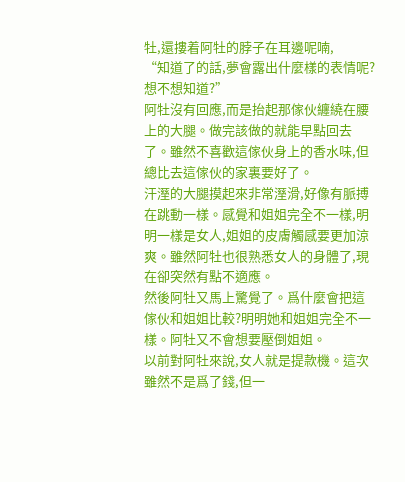牡,還摟着阿牡的脖子在耳邊呢喃,
“知道了的話,夢會露出什麼樣的表情呢?想不想知道?”
阿牡沒有回應,而是抬起那傢伙纏繞在腰上的大腿。做完該做的就能早點回去了。雖然不喜歡這傢伙身上的香水味,但總比去這傢伙的家裏要好了。
汗溼的大腿摸起來非常溼滑,好像有脈搏在跳動一樣。感覺和姐姐完全不一樣,明明一樣是女人,姐姐的皮膚觸感要更加涼爽。雖然阿牡也很熟悉女人的身體了,現在卻突然有點不適應。
然後阿牡又馬上驚覺了。爲什麼會把這傢伙和姐姐比較?明明她和姐姐完全不一樣。阿牡又不會想要壓倒姐姐。
以前對阿牡來說,女人就是提款機。這次雖然不是爲了錢,但一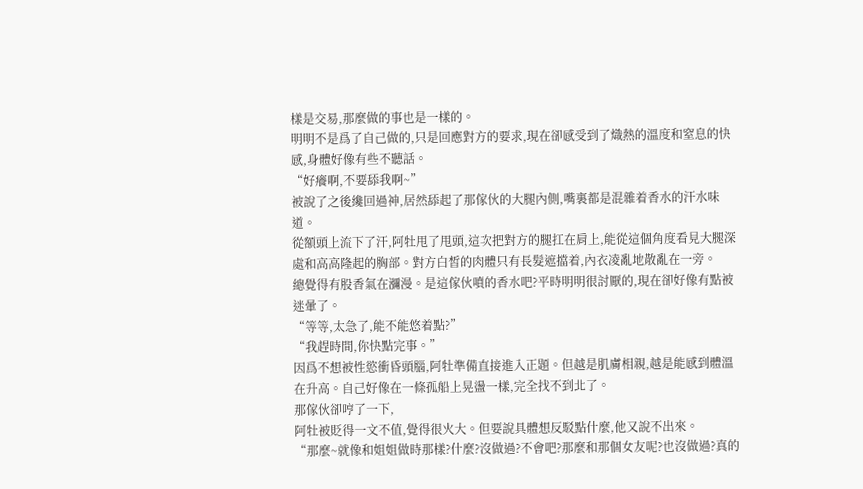樣是交易,那麼做的事也是一樣的。
明明不是爲了自己做的,只是回應對方的要求,現在卻感受到了熾熱的溫度和窒息的快感,身體好像有些不聽話。
“好癢啊,不要舔我啊~”
被說了之後纔回過神,居然舔起了那傢伙的大腿內側,嘴裏都是混雜着香水的汗水味道。
從額頭上流下了汗,阿牡甩了甩頭,這次把對方的腿扛在肩上,能從這個角度看見大腿深處和高高隆起的胸部。對方白皙的肉體只有長髮遮擋着,內衣凌亂地散亂在一旁。
總覺得有股香氣在瀰漫。是這傢伙噴的香水吧?平時明明很討厭的,現在卻好像有點被迷暈了。
“等等,太急了,能不能悠着點?”
“我趕時間,你快點完事。”
因爲不想被性慾衝昏頭腦,阿牡準備直接進入正題。但越是肌膚相親,越是能感到體溫在升高。自己好像在一條孤船上晃盪一樣,完全找不到北了。
那傢伙卻哼了一下,
阿牡被貶得一文不值,覺得很火大。但要說具體想反駁點什麼,他又說不出來。
“那麼~就像和姐姐做時那樣?什麼?沒做過?不會吧?那麼和那個女友呢?也沒做過?真的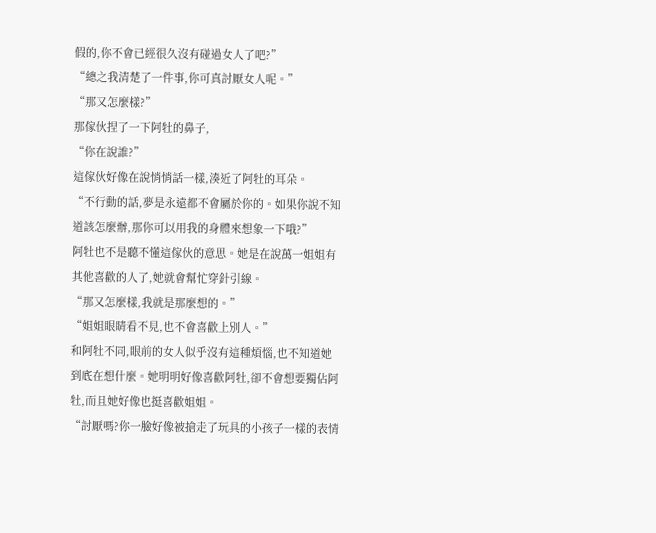假的,你不會已經很久沒有碰過女人了吧?”
“總之我清楚了一件事,你可真討厭女人呢。”
“那又怎麼樣?”
那傢伙捏了一下阿牡的鼻子,
“你在說誰?”
這傢伙好像在說悄悄話一樣,湊近了阿牡的耳朵。
“不行動的話,夢是永遠都不會屬於你的。如果你說不知道該怎麼辦,那你可以用我的身體來想象一下哦?”
阿牡也不是聽不懂這傢伙的意思。她是在說萬一姐姐有其他喜歡的人了,她就會幫忙穿針引線。
“那又怎麼樣,我就是那麼想的。”
“姐姐眼睛看不見,也不會喜歡上別人。”
和阿牡不同,眼前的女人似乎沒有這種煩惱,也不知道她到底在想什麼。她明明好像喜歡阿牡,卻不會想要獨佔阿牡,而且她好像也挺喜歡姐姐。
“討厭嗎?你一臉好像被搶走了玩具的小孩子一樣的表情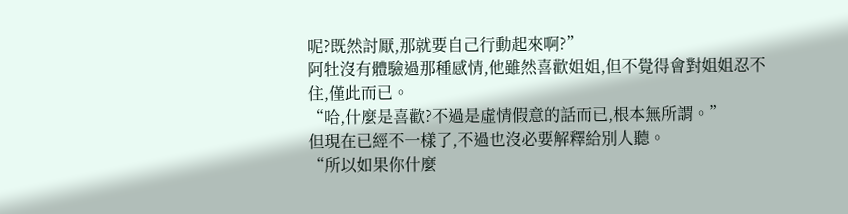呢?既然討厭,那就要自己行動起來啊?”
阿牡沒有體驗過那種感情,他雖然喜歡姐姐,但不覺得會對姐姐忍不住,僅此而已。
“哈,什麼是喜歡?不過是虛情假意的話而已,根本無所謂。”
但現在已經不一樣了,不過也沒必要解釋給別人聽。
“所以如果你什麼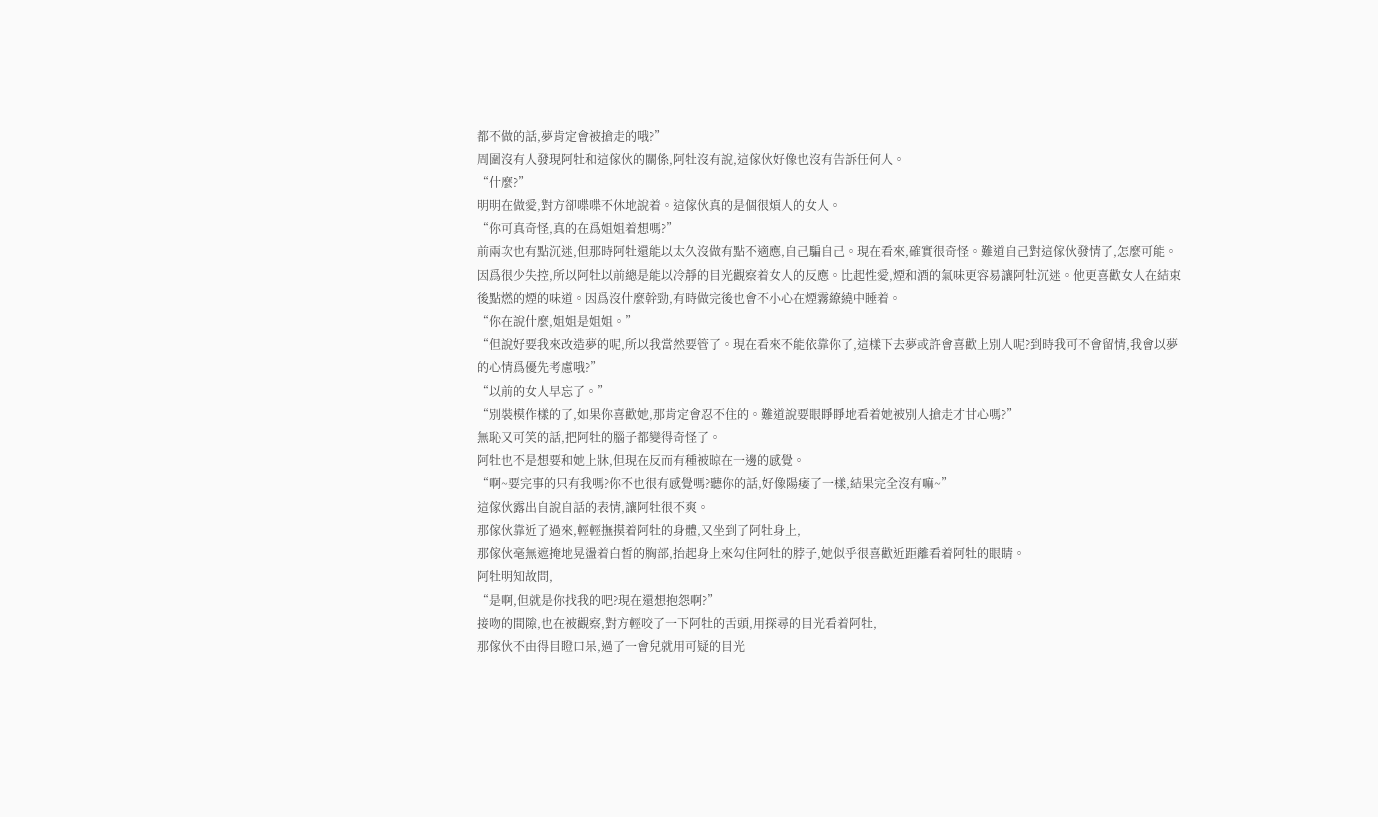都不做的話,夢肯定會被搶走的哦?”
周圍沒有人發現阿牡和這傢伙的關係,阿牡沒有說,這傢伙好像也沒有告訴任何人。
“什麼?”
明明在做愛,對方卻喋喋不休地說着。這傢伙真的是個很煩人的女人。
“你可真奇怪,真的在爲姐姐着想嗎?”
前兩次也有點沉迷,但那時阿牡還能以太久沒做有點不適應,自己騙自己。現在看來,確實很奇怪。難道自己對這傢伙發情了,怎麼可能。
因爲很少失控,所以阿牡以前總是能以冷靜的目光觀察着女人的反應。比起性愛,煙和酒的氣味更容易讓阿牡沉迷。他更喜歡女人在結束後點燃的煙的味道。因爲沒什麼幹勁,有時做完後也會不小心在煙霧繚繞中睡着。
“你在說什麼,姐姐是姐姐。”
“但說好要我來改造夢的呢,所以我當然要管了。現在看來不能依靠你了,這樣下去夢或許會喜歡上別人呢?到時我可不會留情,我會以夢的心情爲優先考慮哦?”
“以前的女人早忘了。”
“別裝模作樣的了,如果你喜歡她,那肯定會忍不住的。難道說要眼睜睜地看着她被別人搶走才甘心嗎?”
無恥又可笑的話,把阿牡的腦子都變得奇怪了。
阿牡也不是想要和她上牀,但現在反而有種被晾在一邊的感覺。
“啊~要完事的只有我嗎?你不也很有感覺嗎?聽你的話,好像陽痿了一樣,結果完全沒有嘛~”
這傢伙露出自說自話的表情,讓阿牡很不爽。
那傢伙靠近了過來,輕輕撫摸着阿牡的身體,又坐到了阿牡身上,
那傢伙毫無遮掩地晃盪着白皙的胸部,抬起身上來勾住阿牡的脖子,她似乎很喜歡近距離看着阿牡的眼睛。
阿牡明知故問,
“是啊,但就是你找我的吧?現在還想抱怨啊?”
接吻的間隙,也在被觀察,對方輕咬了一下阿牡的舌頭,用探尋的目光看着阿牡,
那傢伙不由得目瞪口呆,過了一會兒就用可疑的目光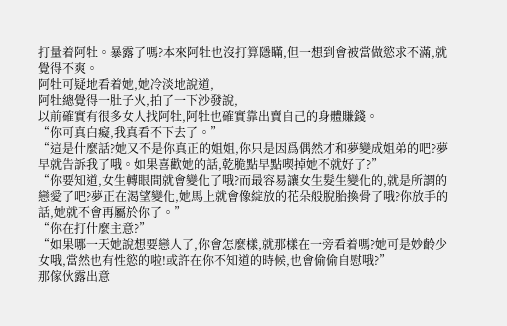打量着阿牡。暴露了嗎?本來阿牡也沒打算隱瞞,但一想到會被當做慾求不滿,就覺得不爽。
阿牡可疑地看着她,她冷淡地說道,
阿牡總覺得一肚子火,拍了一下沙發說,
以前確實有很多女人找阿牡,阿牡也確實靠出賣自己的身體賺錢。
“你可真白癡,我真看不下去了。”
“這是什麼話?她又不是你真正的姐姐,你只是因爲偶然才和夢變成姐弟的吧?夢早就告訴我了哦。如果喜歡她的話,乾脆點早點喫掉她不就好了?”
“你要知道,女生轉眼間就會變化了哦?而最容易讓女生髮生變化的,就是所謂的戀愛了吧?夢正在渴望變化,她馬上就會像綻放的花朵般脫胎換骨了哦?你放手的話,她就不會再屬於你了。”
“你在打什麼主意?”
“如果哪一天她說想要戀人了,你會怎麼樣,就那樣在一旁看着嗎?她可是妙齡少女哦,當然也有性慾的啦!或許在你不知道的時候,也會偷偷自慰哦?”
那傢伙露出意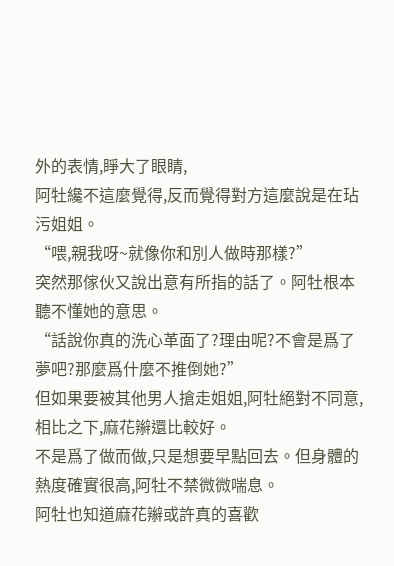外的表情,睜大了眼睛,
阿牡纔不這麼覺得,反而覺得對方這麼說是在玷污姐姐。
“喂,親我呀~就像你和別人做時那樣?”
突然那傢伙又說出意有所指的話了。阿牡根本聽不懂她的意思。
“話說你真的洗心革面了?理由呢?不會是爲了夢吧?那麼爲什麼不推倒她?”
但如果要被其他男人搶走姐姐,阿牡絕對不同意,相比之下,麻花辮還比較好。
不是爲了做而做,只是想要早點回去。但身體的熱度確實很高,阿牡不禁微微喘息。
阿牡也知道麻花辮或許真的喜歡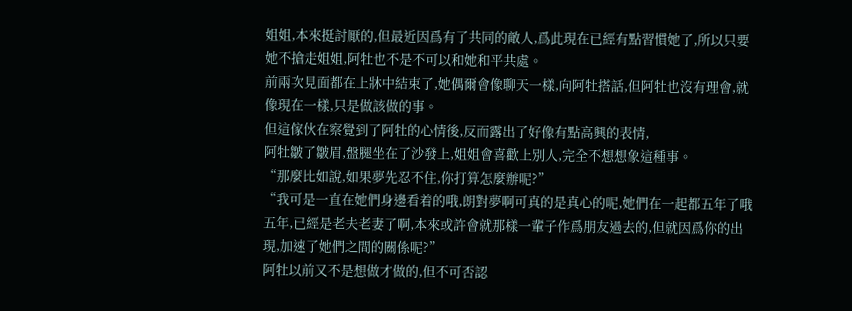姐姐,本來挺討厭的,但最近因爲有了共同的敵人,爲此現在已經有點習慣她了,所以只要她不搶走姐姐,阿牡也不是不可以和她和平共處。
前兩次見面都在上牀中結束了,她偶爾會像聊天一樣,向阿牡搭話,但阿牡也沒有理會,就像現在一樣,只是做該做的事。
但這傢伙在察覺到了阿牡的心情後,反而露出了好像有點高興的表情,
阿牡皺了皺眉,盤腿坐在了沙發上,姐姐會喜歡上別人,完全不想想象這種事。
“那麼比如說,如果夢先忍不住,你打算怎麼辦呢?”
“我可是一直在她們身邊看着的哦,朗對夢啊可真的是真心的呢,她們在一起都五年了哦五年,已經是老夫老妻了啊,本來或許會就那樣一輩子作爲朋友過去的,但就因爲你的出現,加速了她們之間的關係呢?”
阿牡以前又不是想做才做的,但不可否認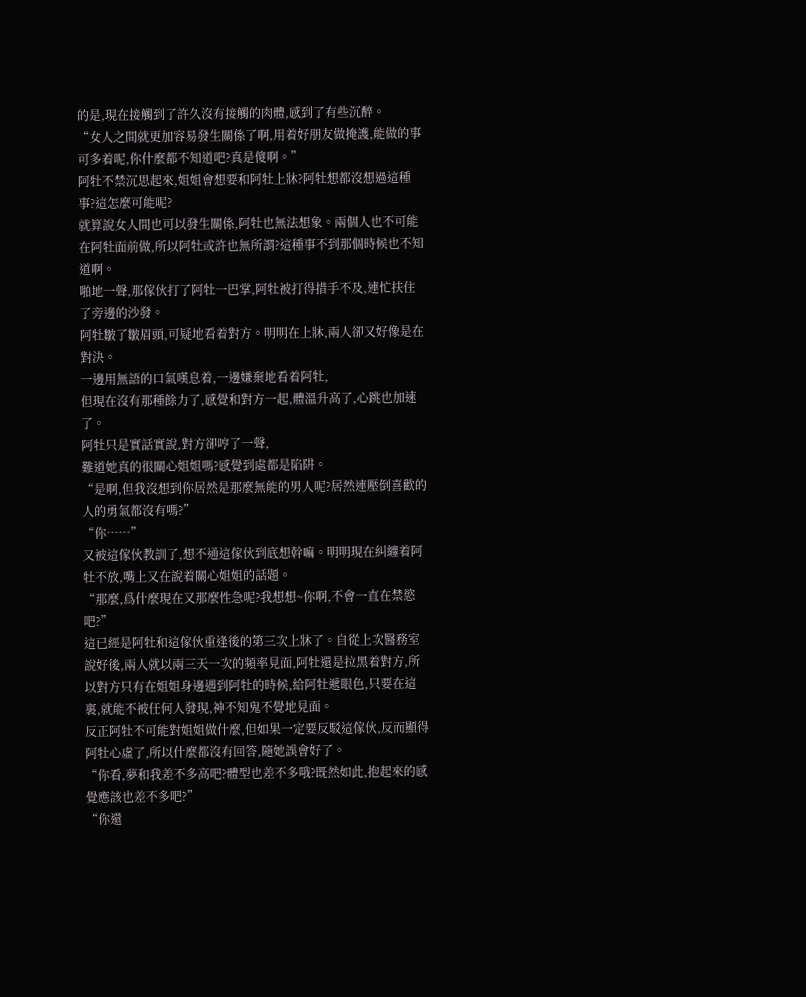的是,現在接觸到了許久沒有接觸的肉體,感到了有些沉醉。
“女人之間就更加容易發生關係了啊,用着好朋友做掩護,能做的事可多着呢,你什麼都不知道吧?真是傻啊。”
阿牡不禁沉思起來,姐姐會想要和阿牡上牀?阿牡想都沒想過這種事?這怎麼可能呢?
就算說女人間也可以發生關係,阿牡也無法想象。兩個人也不可能在阿牡面前做,所以阿牡或許也無所謂?這種事不到那個時候也不知道啊。
啪地一聲,那傢伙打了阿牡一巴掌,阿牡被打得措手不及,連忙扶住了旁邊的沙發。
阿牡皺了皺眉頭,可疑地看着對方。明明在上牀,兩人卻又好像是在對決。
一邊用無語的口氣嘆息着,一邊嫌棄地看着阿牡,
但現在沒有那種餘力了,感覺和對方一起,體溫升高了,心跳也加速了。
阿牡只是實話實說,對方卻哼了一聲,
難道她真的很關心姐姐嗎?感覺到處都是陷阱。
“是啊,但我沒想到你居然是那麼無能的男人呢?居然連壓倒喜歡的人的勇氣都沒有嗎?”
“你……”
又被這傢伙教訓了,想不通這傢伙到底想幹嘛。明明現在糾纏着阿牡不放,嘴上又在說着關心姐姐的話題。
“那麼,爲什麼現在又那麼性急呢?我想想~你啊,不會一直在禁慾吧?”
這已經是阿牡和這傢伙重逢後的第三次上牀了。自從上次醫務室說好後,兩人就以兩三天一次的頻率見面,阿牡還是拉黑着對方,所以對方只有在姐姐身邊遇到阿牡的時候,給阿牡遞眼色,只要在這裏,就能不被任何人發現,神不知鬼不覺地見面。
反正阿牡不可能對姐姐做什麼,但如果一定要反駁這傢伙,反而顯得阿牡心虛了,所以什麼都沒有回答,隨她誤會好了。
“你看,夢和我差不多高吧?體型也差不多哦?既然如此,抱起來的感覺應該也差不多吧?”
“你還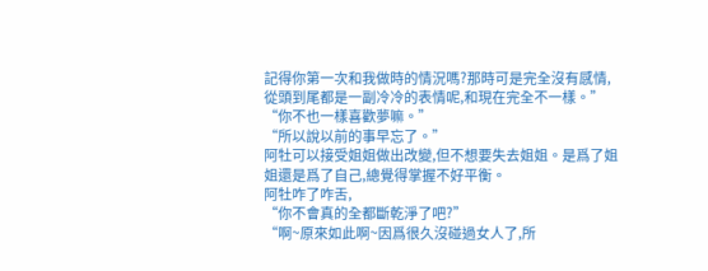記得你第一次和我做時的情況嗎?那時可是完全沒有感情,從頭到尾都是一副冷冷的表情呢,和現在完全不一樣。”
“你不也一樣喜歡夢嘛。”
“所以說以前的事早忘了。”
阿牡可以接受姐姐做出改變,但不想要失去姐姐。是爲了姐姐還是爲了自己,總覺得掌握不好平衡。
阿牡咋了咋舌,
“你不會真的全都斷乾淨了吧?”
“啊~原來如此啊~因爲很久沒碰過女人了,所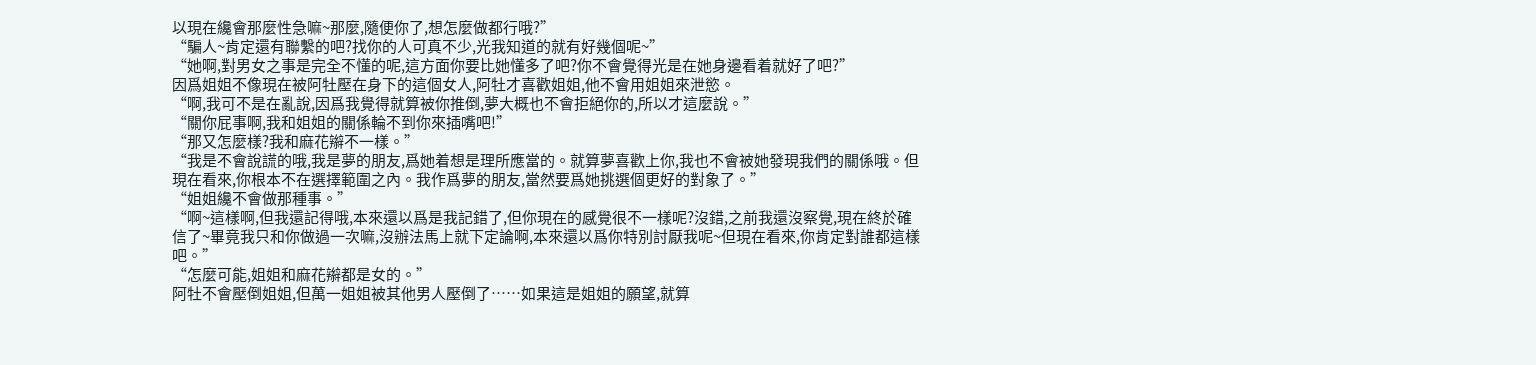以現在纔會那麼性急嘛~那麼,隨便你了,想怎麼做都行哦?”
“騙人~肯定還有聯繫的吧?找你的人可真不少,光我知道的就有好幾個呢~”
“她啊,對男女之事是完全不懂的呢,這方面你要比她懂多了吧?你不會覺得光是在她身邊看着就好了吧?”
因爲姐姐不像現在被阿牡壓在身下的這個女人,阿牡才喜歡姐姐,他不會用姐姐來泄慾。
“啊,我可不是在亂說,因爲我覺得就算被你推倒,夢大概也不會拒絕你的,所以才這麼說。”
“關你屁事啊,我和姐姐的關係輪不到你來插嘴吧!”
“那又怎麼樣?我和麻花辮不一樣。”
“我是不會說謊的哦,我是夢的朋友,爲她着想是理所應當的。就算夢喜歡上你,我也不會被她發現我們的關係哦。但現在看來,你根本不在選擇範圍之內。我作爲夢的朋友,當然要爲她挑選個更好的對象了。”
“姐姐纔不會做那種事。”
“啊~這樣啊,但我還記得哦,本來還以爲是我記錯了,但你現在的感覺很不一樣呢?沒錯,之前我還沒察覺,現在終於確信了~畢竟我只和你做過一次嘛,沒辦法馬上就下定論啊,本來還以爲你特別討厭我呢~但現在看來,你肯定對誰都這樣吧。”
“怎麼可能,姐姐和麻花辮都是女的。”
阿牡不會壓倒姐姐,但萬一姐姐被其他男人壓倒了……如果這是姐姐的願望,就算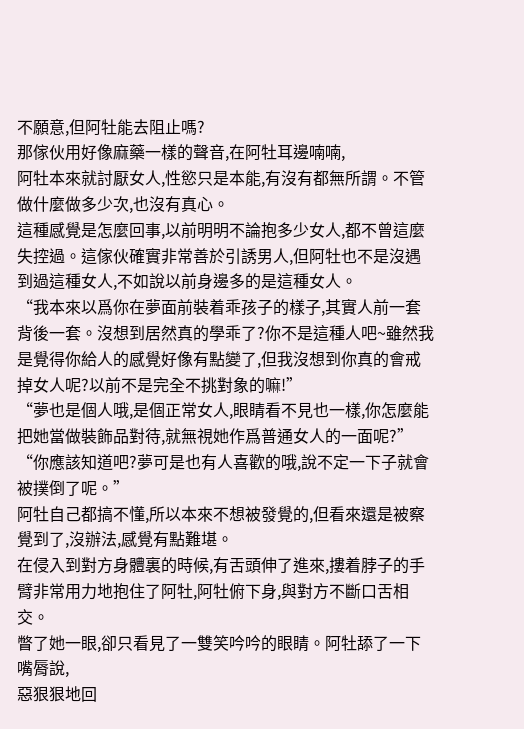不願意,但阿牡能去阻止嗎?
那傢伙用好像麻藥一樣的聲音,在阿牡耳邊喃喃,
阿牡本來就討厭女人,性慾只是本能,有沒有都無所謂。不管做什麼做多少次,也沒有真心。
這種感覺是怎麼回事,以前明明不論抱多少女人,都不曾這麼失控過。這傢伙確實非常善於引誘男人,但阿牡也不是沒遇到過這種女人,不如說以前身邊多的是這種女人。
“我本來以爲你在夢面前裝着乖孩子的樣子,其實人前一套背後一套。沒想到居然真的學乖了?你不是這種人吧~雖然我是覺得你給人的感覺好像有點變了,但我沒想到你真的會戒掉女人呢?以前不是完全不挑對象的嘛!”
“夢也是個人哦,是個正常女人,眼睛看不見也一樣,你怎麼能把她當做裝飾品對待,就無視她作爲普通女人的一面呢?”
“你應該知道吧?夢可是也有人喜歡的哦,說不定一下子就會被撲倒了呢。”
阿牡自己都搞不懂,所以本來不想被發覺的,但看來還是被察覺到了,沒辦法,感覺有點難堪。
在侵入到對方身體裏的時候,有舌頭伸了進來,摟着脖子的手臂非常用力地抱住了阿牡,阿牡俯下身,與對方不斷口舌相交。
瞥了她一眼,卻只看見了一雙笑吟吟的眼睛。阿牡舔了一下嘴脣說,
惡狠狠地回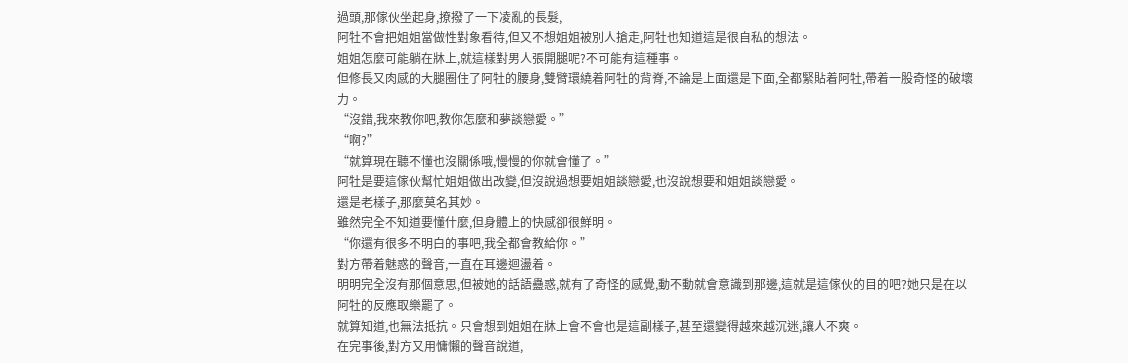過頭,那傢伙坐起身,撩撥了一下凌亂的長髮,
阿牡不會把姐姐當做性對象看待,但又不想姐姐被別人搶走,阿牡也知道這是很自私的想法。
姐姐怎麼可能躺在牀上,就這樣對男人張開腿呢?不可能有這種事。
但修長又肉感的大腿圈住了阿牡的腰身,雙臂環繞着阿牡的背脊,不論是上面還是下面,全都緊貼着阿牡,帶着一股奇怪的破壞力。
“沒錯,我來教你吧,教你怎麼和夢談戀愛。”
“啊?”
“就算現在聽不懂也沒關係哦,慢慢的你就會懂了。”
阿牡是要這傢伙幫忙姐姐做出改變,但沒說過想要姐姐談戀愛,也沒說想要和姐姐談戀愛。
還是老樣子,那麼莫名其妙。
雖然完全不知道要懂什麼,但身體上的快感卻很鮮明。
“你還有很多不明白的事吧,我全都會教給你。”
對方帶着魅惑的聲音,一直在耳邊迴盪着。
明明完全沒有那個意思,但被她的話語蠱惑,就有了奇怪的感覺,動不動就會意識到那邊,這就是這傢伙的目的吧?她只是在以阿牡的反應取樂罷了。
就算知道,也無法抵抗。只會想到姐姐在牀上會不會也是這副樣子,甚至還變得越來越沉迷,讓人不爽。
在完事後,對方又用慵懶的聲音說道,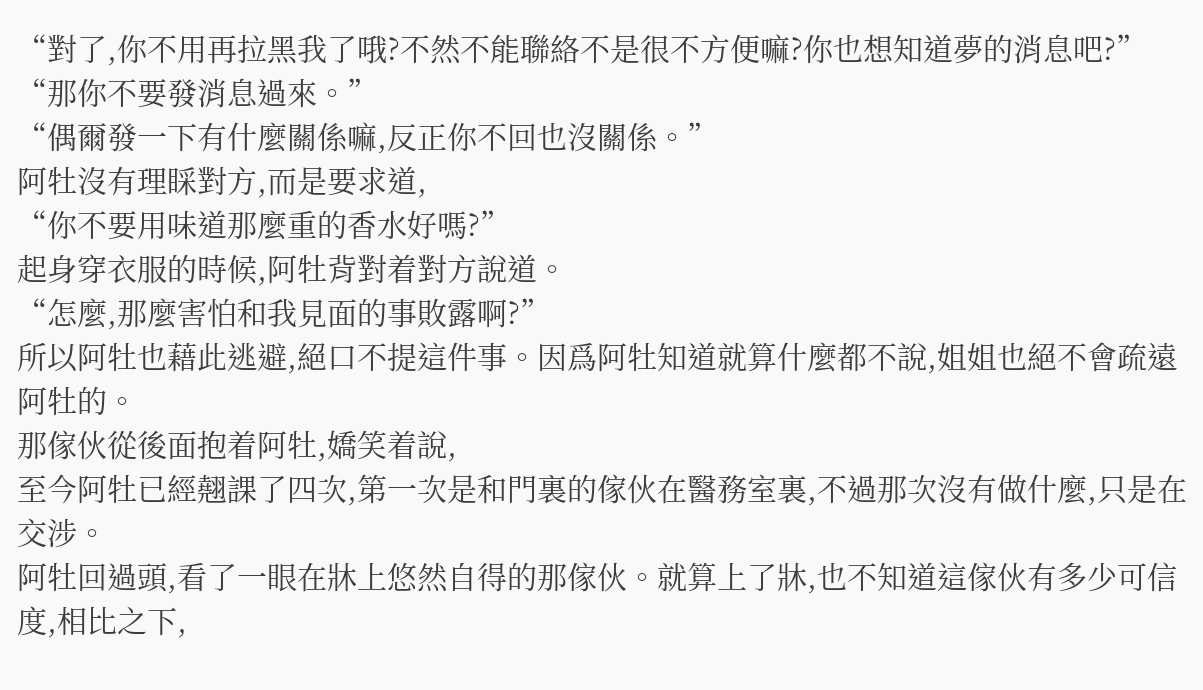“對了,你不用再拉黑我了哦?不然不能聯絡不是很不方便嘛?你也想知道夢的消息吧?”
“那你不要發消息過來。”
“偶爾發一下有什麼關係嘛,反正你不回也沒關係。”
阿牡沒有理睬對方,而是要求道,
“你不要用味道那麼重的香水好嗎?”
起身穿衣服的時候,阿牡背對着對方說道。
“怎麼,那麼害怕和我見面的事敗露啊?”
所以阿牡也藉此逃避,絕口不提這件事。因爲阿牡知道就算什麼都不說,姐姐也絕不會疏遠阿牡的。
那傢伙從後面抱着阿牡,嬌笑着說,
至今阿牡已經翹課了四次,第一次是和門裏的傢伙在醫務室裏,不過那次沒有做什麼,只是在交涉。
阿牡回過頭,看了一眼在牀上悠然自得的那傢伙。就算上了牀,也不知道這傢伙有多少可信度,相比之下,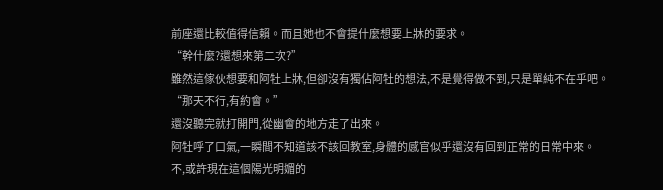前座還比較值得信賴。而且她也不會提什麼想要上牀的要求。
“幹什麼?還想來第二次?”
雖然這傢伙想要和阿牡上牀,但卻沒有獨佔阿牡的想法,不是覺得做不到,只是單純不在乎吧。
“那天不行,有約會。”
還沒聽完就打開門,從幽會的地方走了出來。
阿牡呼了口氣,一瞬間不知道該不該回教室,身體的感官似乎還沒有回到正常的日常中來。
不,或許現在這個陽光明媚的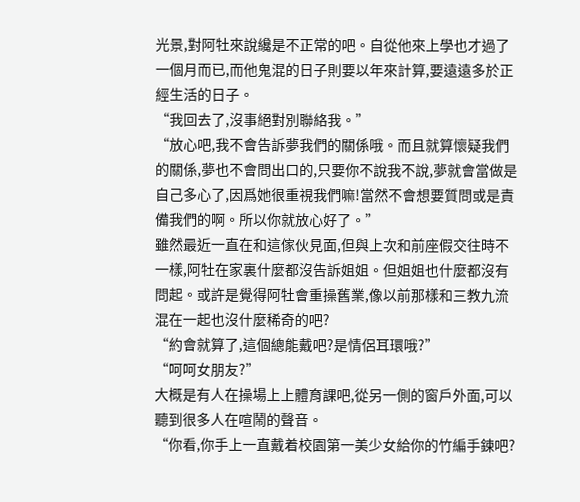光景,對阿牡來說纔是不正常的吧。自從他來上學也才過了一個月而已,而他鬼混的日子則要以年來計算,要遠遠多於正經生活的日子。
“我回去了,沒事絕對別聯絡我。”
“放心吧,我不會告訴夢我們的關係哦。而且就算懷疑我們的關係,夢也不會問出口的,只要你不說我不說,夢就會當做是自己多心了,因爲她很重視我們嘛!當然不會想要質問或是責備我們的啊。所以你就放心好了。”
雖然最近一直在和這傢伙見面,但與上次和前座假交往時不一樣,阿牡在家裏什麼都沒告訴姐姐。但姐姐也什麼都沒有問起。或許是覺得阿牡會重操舊業,像以前那樣和三教九流混在一起也沒什麼稀奇的吧?
“約會就算了,這個總能戴吧?是情侶耳環哦?”
“呵呵女朋友?”
大概是有人在操場上上體育課吧,從另一側的窗戶外面,可以聽到很多人在喧鬧的聲音。
“你看,你手上一直戴着校園第一美少女給你的竹編手鍊吧?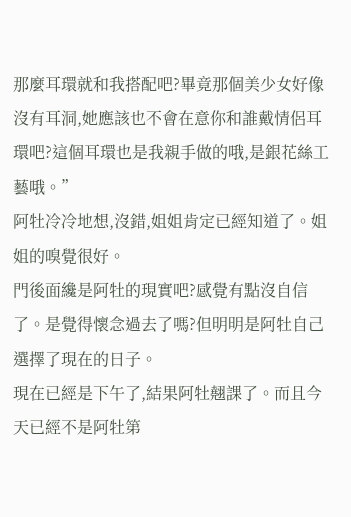那麼耳環就和我搭配吧?畢竟那個美少女好像沒有耳洞,她應該也不會在意你和誰戴情侶耳環吧?這個耳環也是我親手做的哦,是銀花絲工藝哦。”
阿牡冷冷地想,沒錯,姐姐肯定已經知道了。姐姐的嗅覺很好。
門後面纔是阿牡的現實吧?感覺有點沒自信了。是覺得懷念過去了嗎?但明明是阿牡自己選擇了現在的日子。
現在已經是下午了,結果阿牡翹課了。而且今天已經不是阿牡第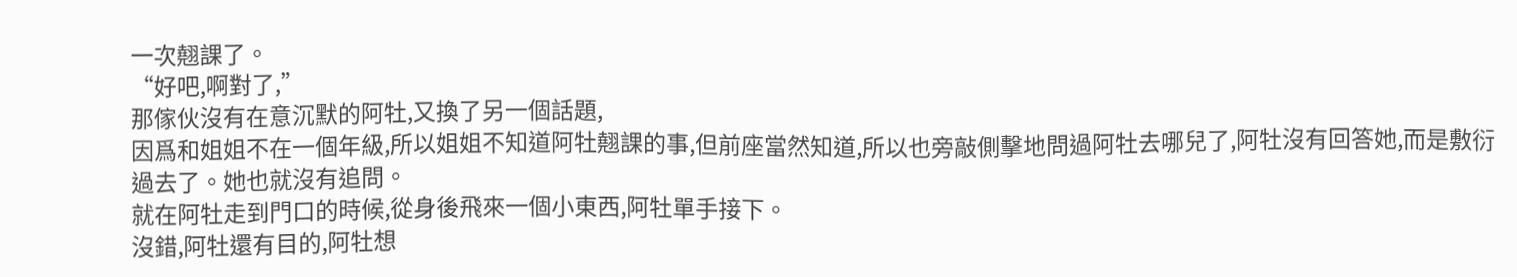一次翹課了。
“好吧,啊對了,”
那傢伙沒有在意沉默的阿牡,又換了另一個話題,
因爲和姐姐不在一個年級,所以姐姐不知道阿牡翹課的事,但前座當然知道,所以也旁敲側擊地問過阿牡去哪兒了,阿牡沒有回答她,而是敷衍過去了。她也就沒有追問。
就在阿牡走到門口的時候,從身後飛來一個小東西,阿牡單手接下。
沒錯,阿牡還有目的,阿牡想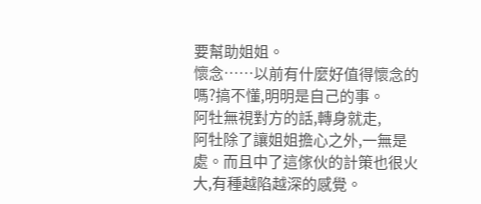要幫助姐姐。
懷念……以前有什麼好值得懷念的嗎?搞不懂,明明是自己的事。
阿牡無視對方的話,轉身就走,
阿牡除了讓姐姐擔心之外,一無是處。而且中了這傢伙的計策也很火大,有種越陷越深的感覺。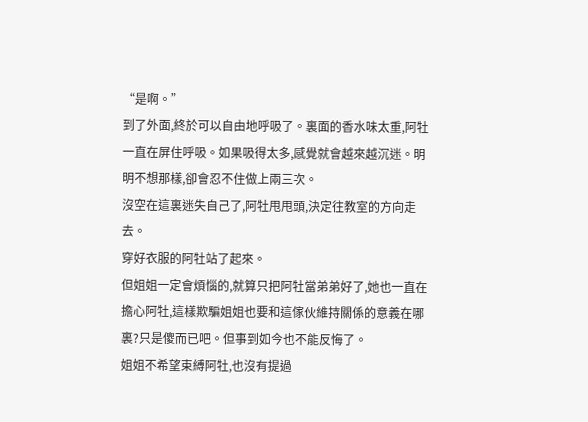“是啊。”
到了外面,終於可以自由地呼吸了。裏面的香水味太重,阿牡一直在屏住呼吸。如果吸得太多,感覺就會越來越沉迷。明明不想那樣,卻會忍不住做上兩三次。
沒空在這裏迷失自己了,阿牡甩甩頭,決定往教室的方向走去。
穿好衣服的阿牡站了起來。
但姐姐一定會煩惱的,就算只把阿牡當弟弟好了,她也一直在擔心阿牡,這樣欺騙姐姐也要和這傢伙維持關係的意義在哪裏?只是傻而已吧。但事到如今也不能反悔了。
姐姐不希望束縛阿牡,也沒有提過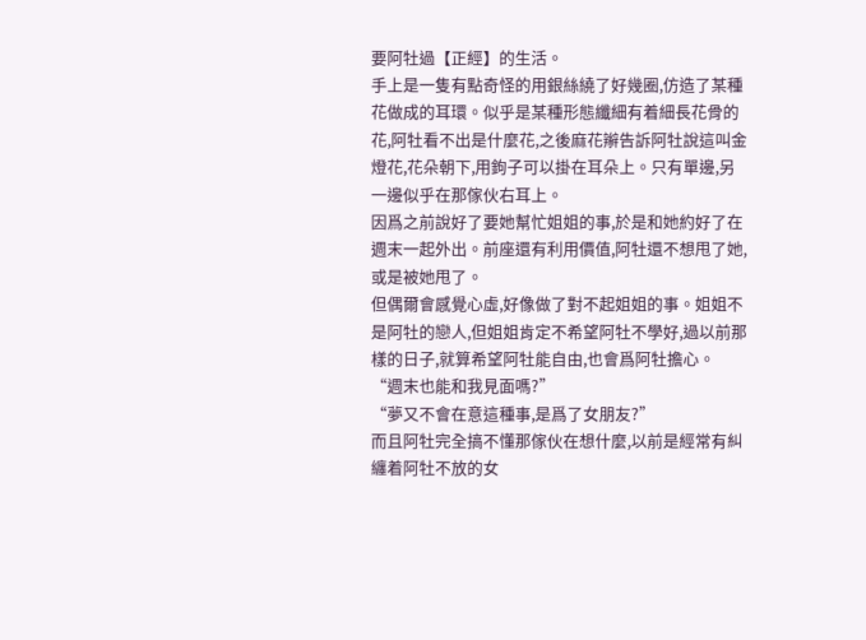要阿牡過【正經】的生活。
手上是一隻有點奇怪的用銀絲繞了好幾圈,仿造了某種花做成的耳環。似乎是某種形態纖細有着細長花骨的花,阿牡看不出是什麼花,之後麻花辮告訴阿牡說這叫金燈花,花朵朝下,用鉤子可以掛在耳朵上。只有單邊,另一邊似乎在那傢伙右耳上。
因爲之前說好了要她幫忙姐姐的事,於是和她約好了在週末一起外出。前座還有利用價值,阿牡還不想甩了她,或是被她甩了。
但偶爾會感覺心虛,好像做了對不起姐姐的事。姐姐不是阿牡的戀人,但姐姐肯定不希望阿牡不學好,過以前那樣的日子,就算希望阿牡能自由,也會爲阿牡擔心。
“週末也能和我見面嗎?”
“夢又不會在意這種事,是爲了女朋友?”
而且阿牡完全搞不懂那傢伙在想什麼,以前是經常有糾纏着阿牡不放的女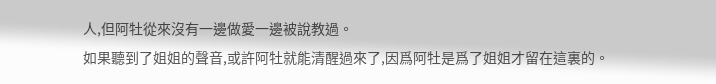人,但阿牡從來沒有一邊做愛一邊被說教過。
如果聽到了姐姐的聲音,或許阿牡就能清醒過來了,因爲阿牡是爲了姐姐才留在這裏的。